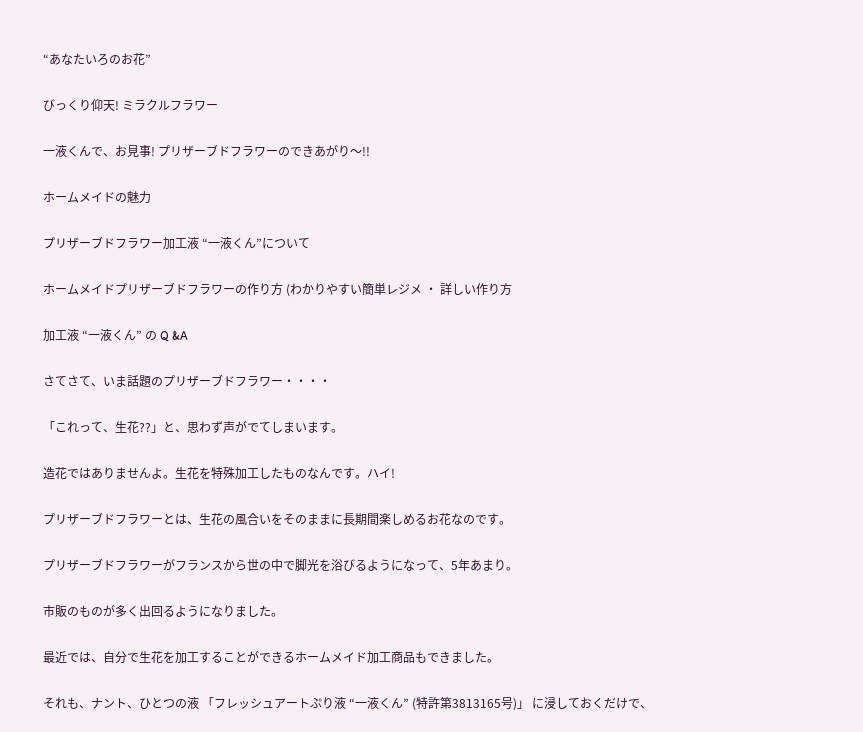“あなたいろのお花”

びっくり仰天! ミラクルフラワー

一液くんで、お見事! プリザーブドフラワーのできあがり〜!!

ホームメイドの魅力

プリザーブドフラワー加工液 “一液くん”について

ホームメイドプリザーブドフラワーの作り方 (わかりやすい簡単レジメ ・ 詳しい作り方

加工液 “一液くん” の Q &A

さてさて、いま話題のプリザーブドフラワー・・・・

「これって、生花??」と、思わず声がでてしまいます。

造花ではありませんよ。生花を特殊加工したものなんです。ハイ!

プリザーブドフラワーとは、生花の風合いをそのままに長期間楽しめるお花なのです。

プリザーブドフラワーがフランスから世の中で脚光を浴びるようになって、5年あまり。

市販のものが多く出回るようになりました。

最近では、自分で生花を加工することができるホームメイド加工商品もできました。

それも、ナント、ひとつの液 「フレッシュアートぷり液 “一液くん” (特許第3813165号)」 に浸しておくだけで、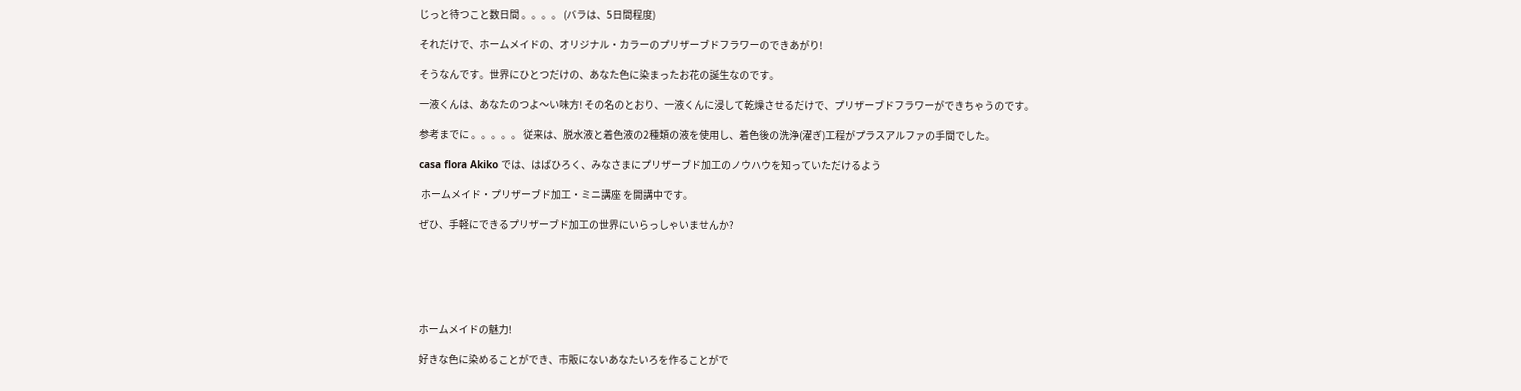じっと待つこと数日間 。。。。 (バラは、5日間程度)

それだけで、ホームメイドの、オリジナル・カラーのプリザーブドフラワーのできあがり!

そうなんです。世界にひとつだけの、あなた色に染まったお花の誕生なのです。

一液くんは、あなたのつよ〜い味方! その名のとおり、一液くんに浸して乾燥させるだけで、プリザーブドフラワーができちゃうのです。

参考までに 。。。。。 従来は、脱水液と着色液の2種類の液を使用し、着色後の洗浄(濯ぎ)工程がプラスアルファの手間でした。

casa flora Akiko では、はばひろく、みなさまにプリザーブド加工のノウハウを知っていただけるよう

 ホームメイド・プリザーブド加工・ミニ講座 を開講中です。

ぜひ、手軽にできるプリザーブド加工の世界にいらっしゃいませんか?






ホームメイドの魅力!

好きな色に染めることができ、市販にないあなたいろを作ることがで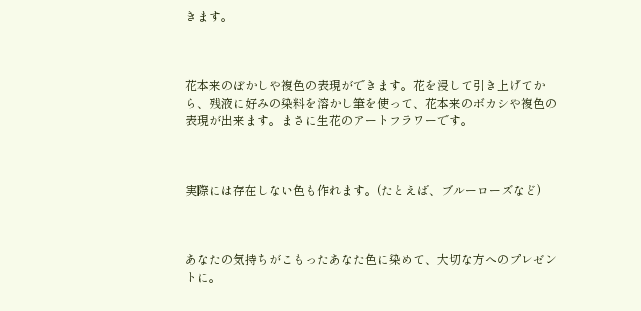きます。



花本来のぼかしや複色の表現ができます。花を浸して引き上げてから、残液に好みの染料を溶かし筆を使って、花本来のボカシや複色の表現が出来ます。まさに生花のアートフラワーです。



実際には存在しない色も作れます。(たとえば、ブルーローズなど)



あなたの気持ちがこもったあなた色に染めて、大切な方へのプレゼントに。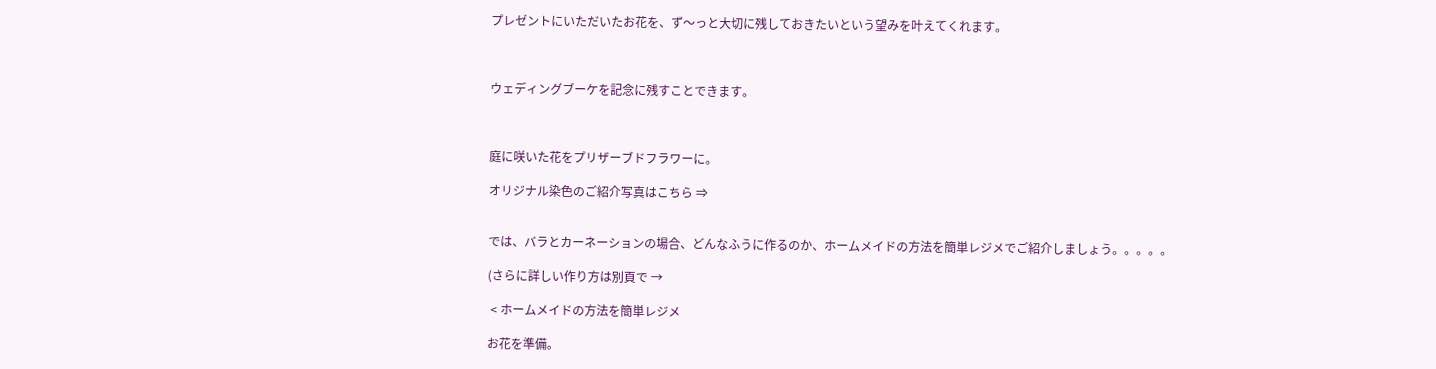プレゼントにいただいたお花を、ず〜っと大切に残しておきたいという望みを叶えてくれます。



ウェディングブーケを記念に残すことできます。



庭に咲いた花をプリザーブドフラワーに。

オリジナル染色のご紹介写真はこちら ⇒


では、バラとカーネーションの場合、どんなふうに作るのか、ホームメイドの方法を簡単レジメでご紹介しましょう。。。。。

(さらに詳しい作り方は別頁で →

 < ホームメイドの方法を簡単レジメ

お花を準備。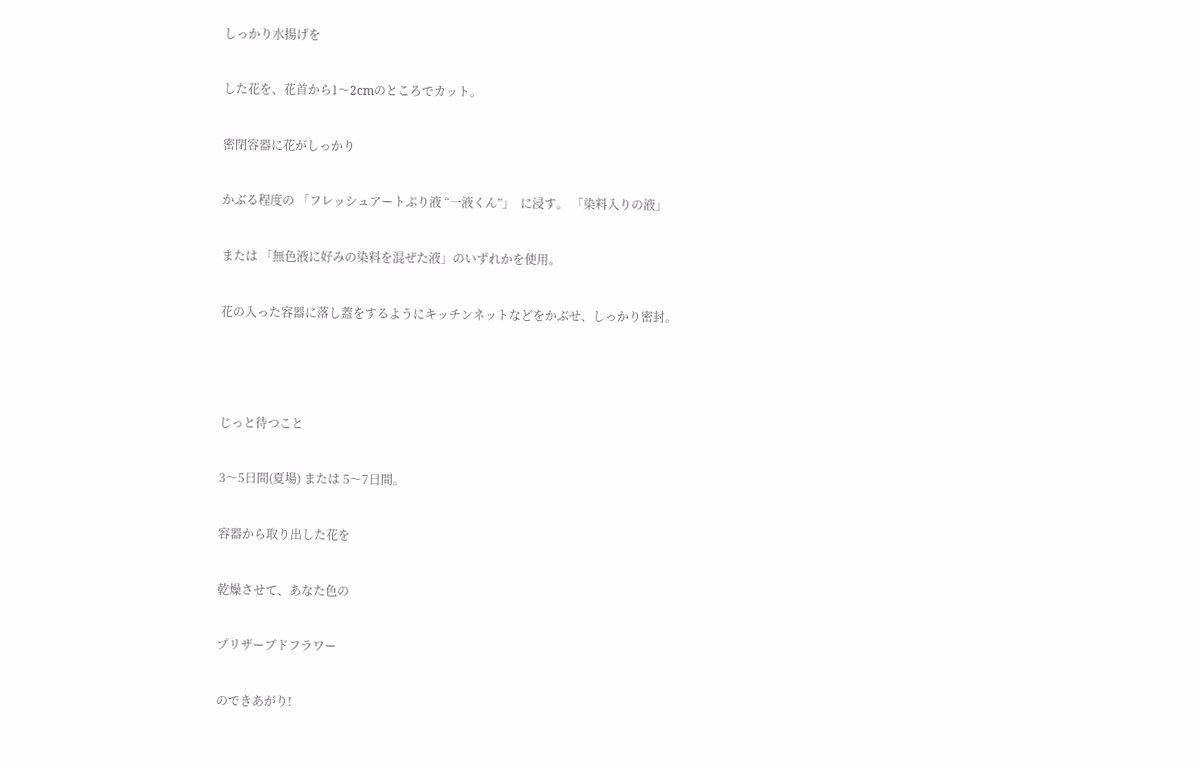しっかり水揚げを

した花を、花首から1〜2cmのところでカット。

密閉容器に花がしっかり

かぶる程度の 「フレッシュアートぷり液 “一液くん”」  に浸す。 「染料入りの液」

または 「無色液に好みの染料を混ぜた液」のいずれかを使用。

花の入った容器に落し蓋をするようにキッチンネットなどをかぶせ、しっかり密封。



じっと待つこと

3〜5日間(夏場) または 5〜7日間。

容器から取り出した花を

乾燥させて、あなた色の

プリザーブドフラワー

のできあがり!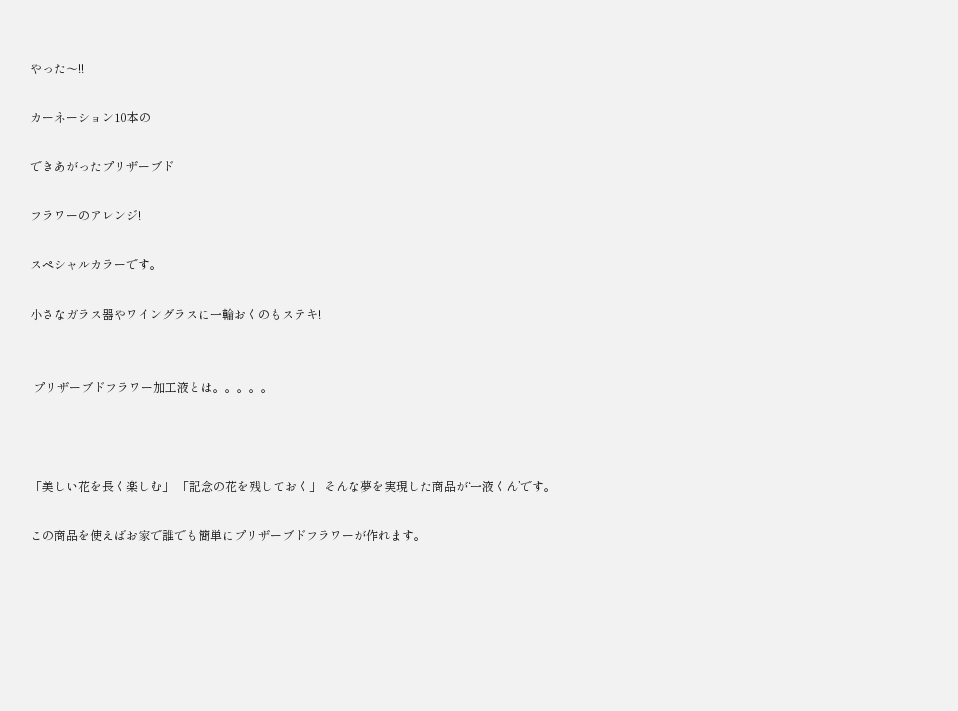やった〜!!

カーネーション10本の

できあがったプリザーブド

フラワーのアレンジ!

スペシャルカラーです。

小さなガラス器やワイングラスに一輪おくのもステキ!


 プリザーブドフラワー加工液とは。。。。。



「美しい花を長く楽しむ」 「記念の花を残しておく」 そんな夢を実現した商品が‘一液くん’です。

この商品を使えばお家で誰でも簡単にプリザーブドフラワーが作れます。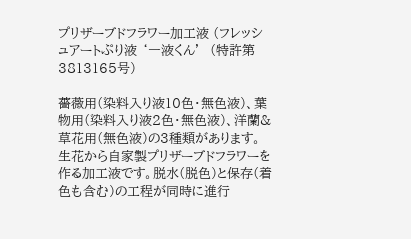プリザーブドフラワー加工液 (フレッシュアートぷり液 ‘一液くん’  (特許第3813165号)

薔薇用(染料入り液10色・無色液)、葉物用(染料入り液2色・無色液)、洋蘭&草花用(無色液)の3種類があります。生花から自家製プリザーブドフラワーを作る加工液です。脱水(脱色)と保存(着色も含む)の工程が同時に進行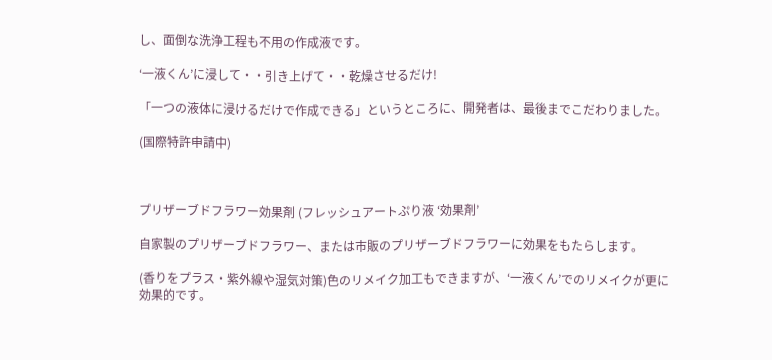し、面倒な洗浄工程も不用の作成液です。

‘一液くん’に浸して・・引き上げて・・乾燥させるだけ!

「一つの液体に浸けるだけで作成できる」というところに、開発者は、最後までこだわりました。

(国際特許申請中)



プリザーブドフラワー効果剤 (フレッシュアートぷり液 ‘効果剤’

自家製のプリザーブドフラワー、または市販のプリザーブドフラワーに効果をもたらします。

(香りをプラス・紫外線や湿気対策)色のリメイク加工もできますが、‘一液くん’でのリメイクが更に効果的です。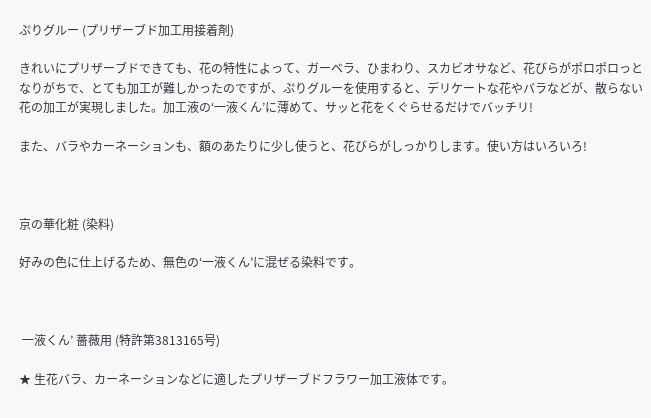ぷりグルー (プリザーブド加工用接着剤)

きれいにプリザーブドできても、花の特性によって、ガーベラ、ひまわり、スカビオサなど、花びらがポロポロっとなりがちで、とても加工が難しかったのですが、ぷりグルーを使用すると、デリケートな花やバラなどが、散らない花の加工が実現しました。加工液の‘一液くん’に薄めて、サッと花をくぐらせるだけでバッチリ!

また、バラやカーネーションも、額のあたりに少し使うと、花びらがしっかりします。使い方はいろいろ!



京の華化粧 (染料)

好みの色に仕上げるため、無色の‘一液くん’に混ぜる染料です。



 一液くん’ 薔薇用 (特許第3813165号)

★ 生花バラ、カーネーションなどに適したプリザーブドフラワー加工液体です。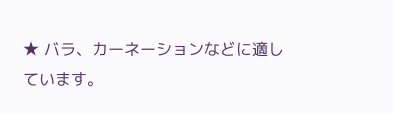★ バラ、カーネーションなどに適しています。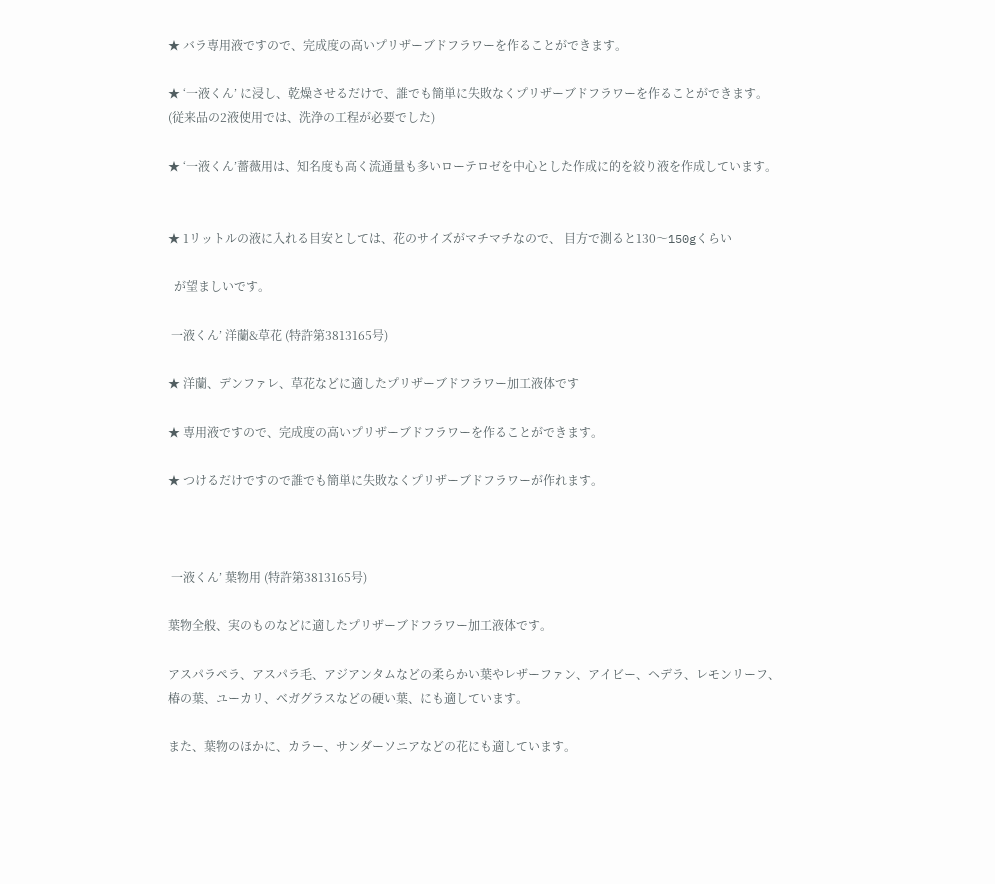★ バラ専用液ですので、完成度の高いプリザーブドフラワーを作ることができます。

★ ‘一液くん’ に浸し、乾燥させるだけで、誰でも簡単に失敗なくプリザーブドフラワーを作ることができます。(従来品の2液使用では、洗浄の工程が必要でした)

★ ‘一液くん’薔薇用は、知名度も高く流通量も多いローテロゼを中心とした作成に的を絞り液を作成しています。


★ 1リットルの液に入れる目安としては、花のサイズがマチマチなので、 目方で測ると130〜150gくらい

  が望ましいです。

 一液くん’ 洋蘭&草花 (特許第3813165号)

★ 洋蘭、デンファレ、草花などに適したプリザーブドフラワー加工液体です

★ 専用液ですので、完成度の高いプリザーブドフラワーを作ることができます。

★ つけるだけですので誰でも簡単に失敗なくプリザーブドフラワーが作れます。



 一液くん’ 葉物用 (特許第3813165号)

葉物全般、実のものなどに適したプリザーブドフラワー加工液体です。

アスパラペラ、アスパラ毛、アジアンタムなどの柔らかい葉やレザーファン、アイビー、ヘデラ、レモンリーフ、椿の葉、ユーカリ、ベガグラスなどの硬い葉、にも適しています。

また、葉物のほかに、カラー、サンダーソニアなどの花にも適しています。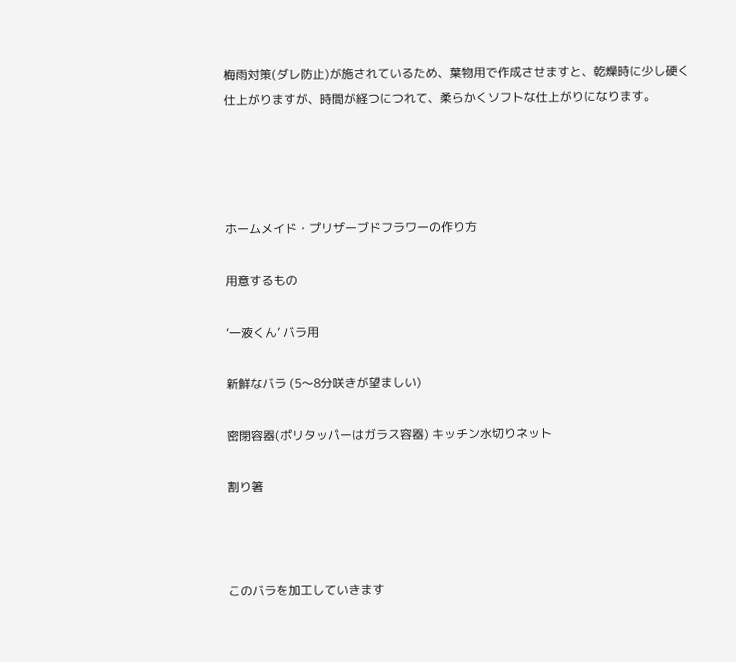梅雨対策(ダレ防止)が施されているため、葉物用で作成させますと、乾燥時に少し硬く仕上がりますが、時間が経つにつれて、柔らかくソフトな仕上がりになります。




ホームメイド・プリザーブドフラワーの作り方

用意するもの

‘一液くん’ バラ用

新鮮なバラ (5〜8分咲きが望ましい)

密閉容器(ポリタッパーはガラス容器) キッチン水切りネット

割り箸



このバラを加工していきます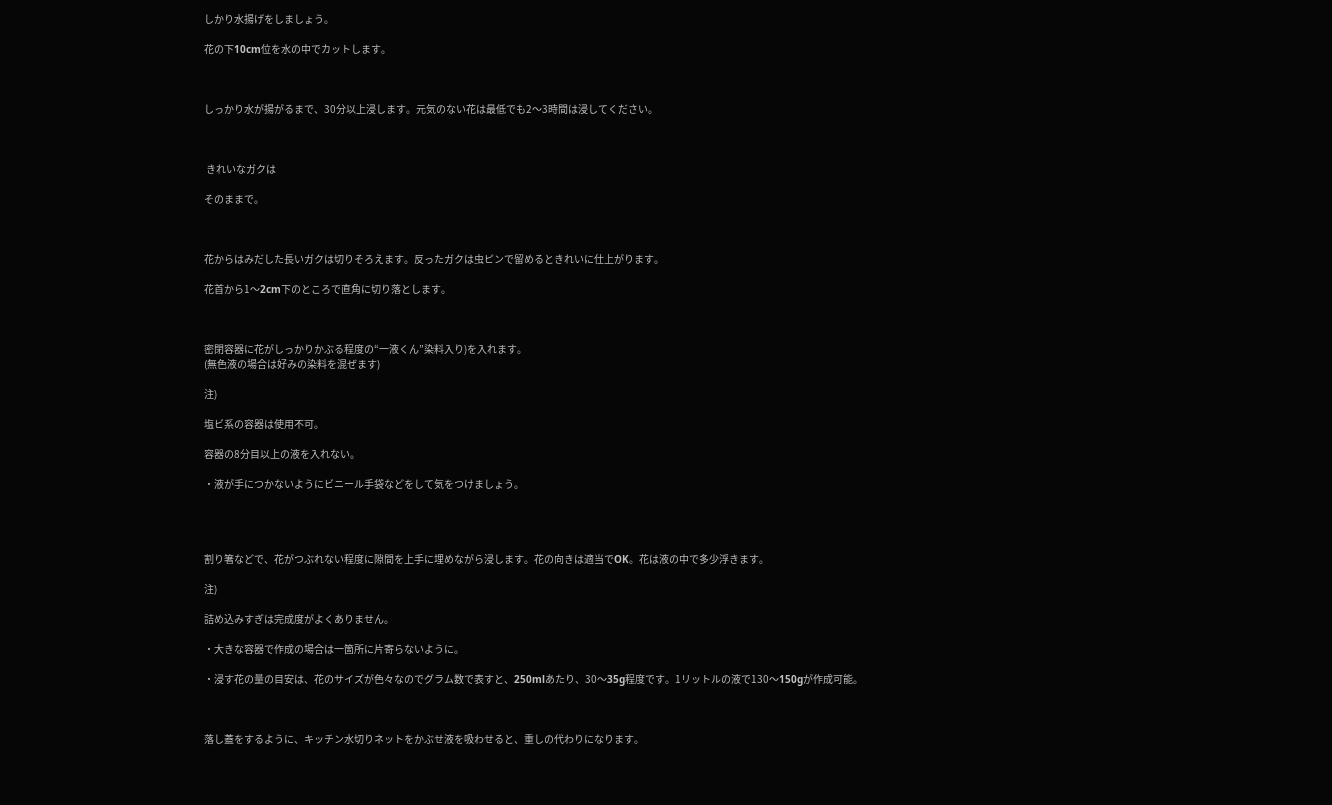しかり水揚げをしましょう。

花の下10cm位を水の中でカットします。



しっかり水が揚がるまで、30分以上浸します。元気のない花は最低でも2〜3時間は浸してください。



 きれいなガクは

そのままで。



花からはみだした長いガクは切りそろえます。反ったガクは虫ピンで留めるときれいに仕上がります。

花首から1〜2cm下のところで直角に切り落とします。



密閉容器に花がしっかりかぶる程度の“一液くん”染料入り)を入れます。
(無色液の場合は好みの染料を混ぜます)

注)

塩ビ系の容器は使用不可。

容器の8分目以上の液を入れない。

・液が手につかないようにビニール手袋などをして気をつけましょう。




割り箸などで、花がつぶれない程度に隙間を上手に埋めながら浸します。花の向きは適当でOK。花は液の中で多少浮きます。

注)

詰め込みすぎは完成度がよくありません。

・大きな容器で作成の場合は一箇所に片寄らないように。

・浸す花の量の目安は、花のサイズが色々なのでグラム数で表すと、250mlあたり、30〜35g程度です。1リットルの液で130〜150gが作成可能。



落し蓋をするように、キッチン水切りネットをかぶせ液を吸わせると、重しの代わりになります。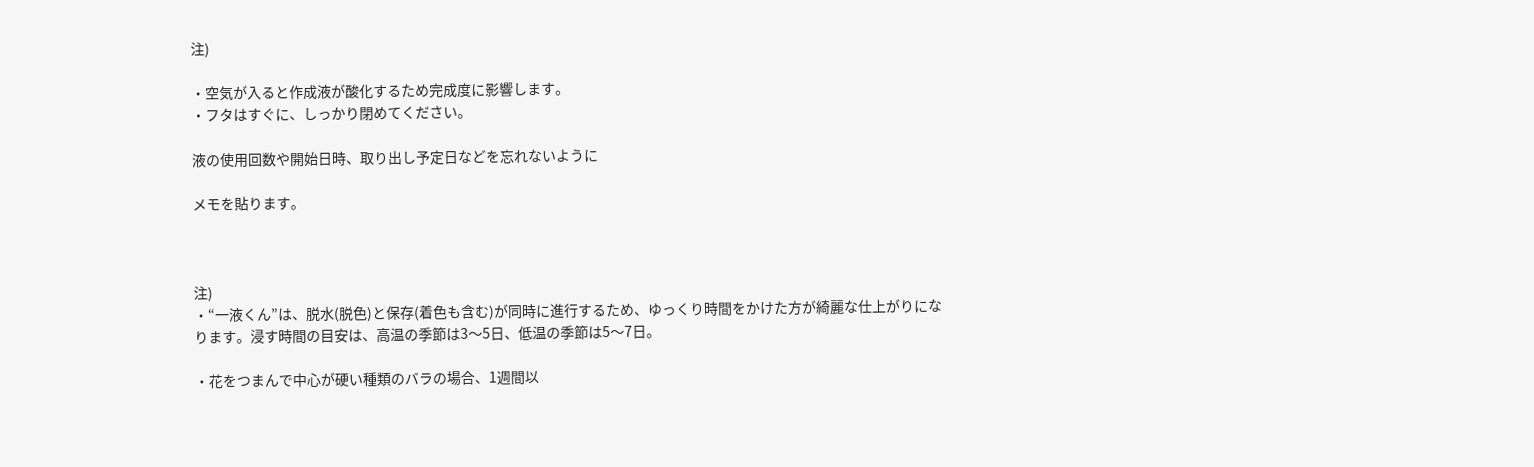注)

・空気が入ると作成液が酸化するため完成度に影響します。
・フタはすぐに、しっかり閉めてください。

液の使用回数や開始日時、取り出し予定日などを忘れないように

メモを貼ります。



注)
・“一液くん”は、脱水(脱色)と保存(着色も含む)が同時に進行するため、ゆっくり時間をかけた方が綺麗な仕上がりになります。浸す時間の目安は、高温の季節は3〜5日、低温の季節は5〜7日。

・花をつまんで中心が硬い種類のバラの場合、1週間以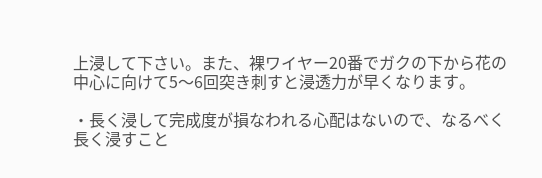上浸して下さい。また、裸ワイヤー20番でガクの下から花の中心に向けて5〜6回突き刺すと浸透力が早くなります。

・長く浸して完成度が損なわれる心配はないので、なるべく長く浸すこと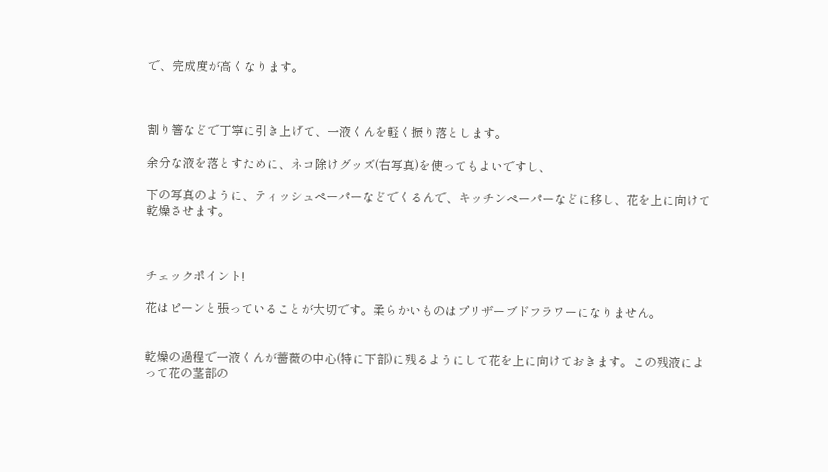で、完成度が高くなります。



割り箸などで丁寧に引き上げて、一液くんを軽く振り落とします。

余分な液を落とすために、ネコ除けグッズ(右写真)を使ってもよいですし、

下の写真のように、ティッシュペーパーなどでくるんで、キッチンペーパーなどに移し、花を上に向けて乾燥させます。



チェックポイント!

花はピーンと張っていることが大切です。柔らかいものはプリザーブドフラワーになりません。


乾燥の過程で一液くんが薔薇の中心(特に下部)に残るようにして花を上に向けておきます。この残液によって花の茎部の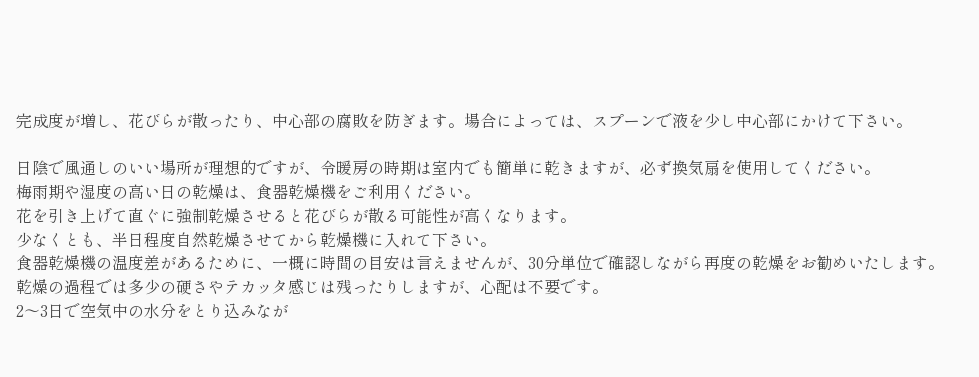完成度が増し、花びらが散ったり、中心部の腐敗を防ぎます。場合によっては、スプーンで液を少し中心部にかけて下さい。

日陰で風通しのいい場所が理想的ですが、令暖房の時期は室内でも簡単に乾きますが、必ず換気扇を使用してください。
梅雨期や湿度の高い日の乾燥は、食器乾燥機をご利用ください。
花を引き上げて直ぐに強制乾燥させると花びらが散る可能性が高くなります。
少なくとも、半日程度自然乾燥させてから乾燥機に入れて下さい。
食器乾燥機の温度差があるために、一概に時間の目安は言えませんが、30分単位で確認しながら再度の乾燥をお勧めいたします。
乾燥の過程では多少の硬さやテカッタ感じは残ったりしますが、心配は不要です。
2〜3日で空気中の水分をとり込みなが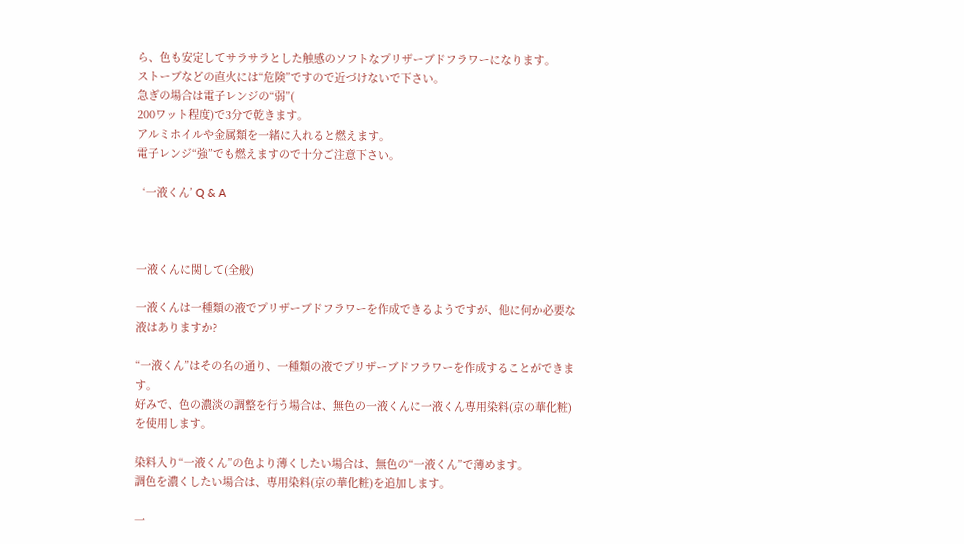ら、色も安定してサラサラとした触感のソフトなプリザーブドフラワーになります。
ストーブなどの直火には“危険”ですので近づけないで下さい。
急ぎの場合は電子レンジの“弱”(
200ワット程度)で3分で乾きます。
アルミホイルや金属類を一緒に入れると燃えます。
電子レンジ“強”でも燃えますので十分ご注意下さい。

  ‘一液くん’ Q & A



一液くんに関して(全般)

一液くんは一種類の液でプリザーブドフラワーを作成できるようですが、他に何か必要な液はありますか?

“一液くん”はその名の通り、一種類の液でプリザーブドフラワーを作成することができます。
好みで、色の濃淡の調整を行う場合は、無色の一液くんに一液くん専用染料(京の華化粧)を使用します。

染料入り“一液くん”の色より薄くしたい場合は、無色の“一液くん”で薄めます。
調色を濃くしたい場合は、専用染料(京の華化粧)を追加します。

一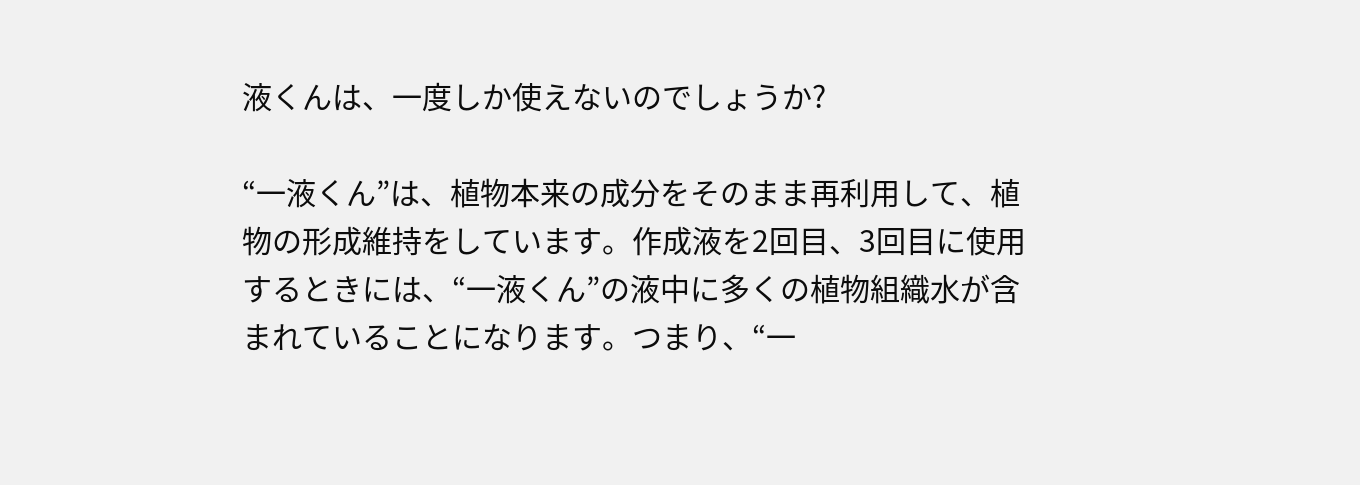液くんは、一度しか使えないのでしょうか?

“一液くん”は、植物本来の成分をそのまま再利用して、植物の形成維持をしています。作成液を2回目、3回目に使用するときには、“一液くん”の液中に多くの植物組織水が含まれていることになります。つまり、“一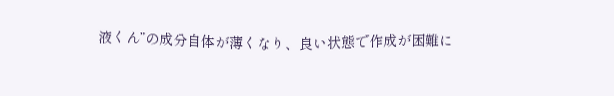液くん”の成分自体が薄くなり、良い状態で作成が困難に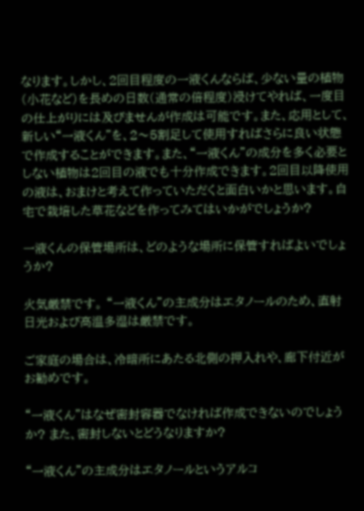なります。しかし、2回目程度の一液くんならば、少ない量の植物(小花など)を長めの日数(通常の倍程度)浸けてやれば、一度目の仕上がりには及びませんが作成は可能です。また、応用として、新しい“一液くん”を、2〜5割足して使用すればさらに良い状態で作成することができます。また、“一液くん”の成分を多く必要としない植物は2回目の液でも十分作成できます。2回目以降使用の液は、おまけと考えて作っていただくと面白いかと思います。自宅で栽培した草花などを作ってみてはいかがでしょうか?

一液くんの保管場所は、どのような場所に保管すればよいでしょうか?

火気厳禁です。 “一液くん”の主成分はエタノールのため、直射日光および高温多湿は厳禁です。

ご家庭の場合は、冷暗所にあたる北側の押入れや、廊下付近がお勧めです。

“一液くん”はなぜ密封容器でなければ作成できないのでしょうか? また、密封しないとどうなりますか?

“一液くん”の主成分はエタノールというアルコ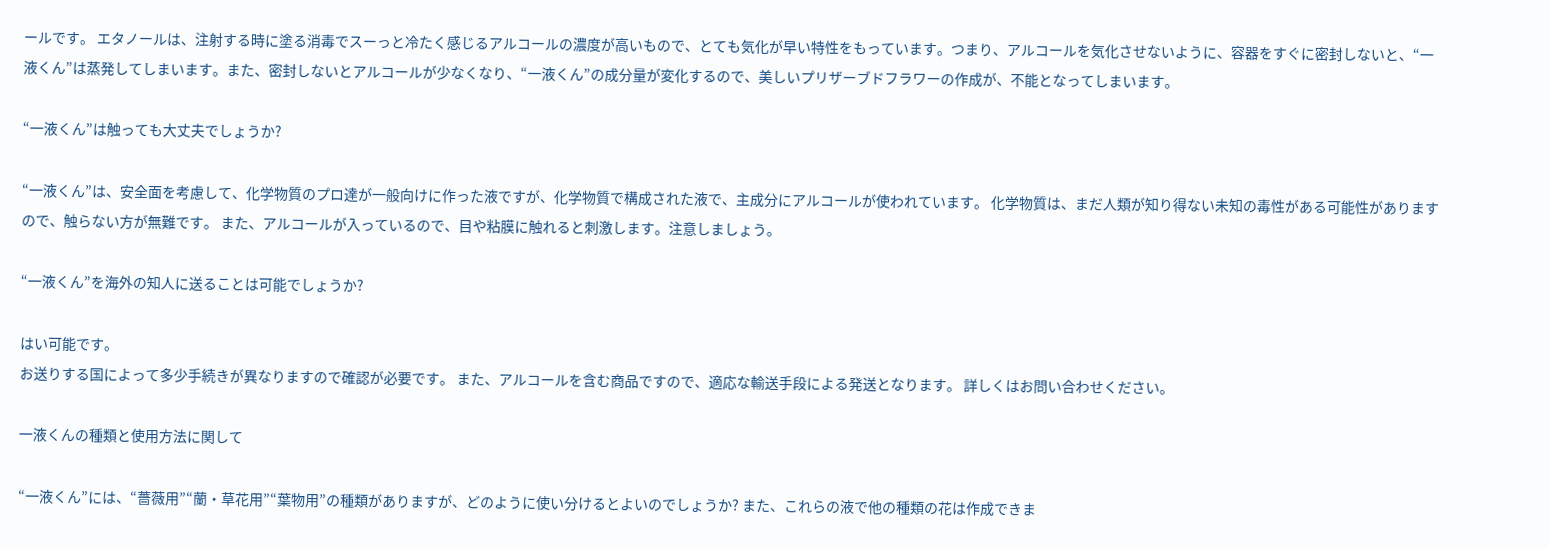ールです。 エタノールは、注射する時に塗る消毒でスーっと冷たく感じるアルコールの濃度が高いもので、とても気化が早い特性をもっています。つまり、アルコールを気化させないように、容器をすぐに密封しないと、“一液くん”は蒸発してしまいます。また、密封しないとアルコールが少なくなり、“一液くん”の成分量が変化するので、美しいプリザーブドフラワーの作成が、不能となってしまいます。

“一液くん”は触っても大丈夫でしょうか?

“一液くん”は、安全面を考慮して、化学物質のプロ達が一般向けに作った液ですが、化学物質で構成された液で、主成分にアルコールが使われています。 化学物質は、まだ人類が知り得ない未知の毒性がある可能性がありますので、触らない方が無難です。 また、アルコールが入っているので、目や粘膜に触れると刺激します。注意しましょう。

“一液くん”を海外の知人に送ることは可能でしょうか?

はい可能です。
お送りする国によって多少手続きが異なりますので確認が必要です。 また、アルコールを含む商品ですので、適応な輸送手段による発送となります。 詳しくはお問い合わせください。

一液くんの種類と使用方法に関して

“一液くん”には、“薔薇用”“蘭・草花用”“葉物用”の種類がありますが、どのように使い分けるとよいのでしょうか? また、これらの液で他の種類の花は作成できま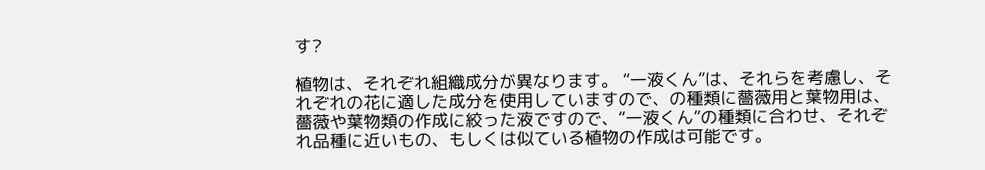す?

植物は、それぞれ組織成分が異なります。 “一液くん”は、それらを考慮し、それぞれの花に適した成分を使用していますので、の種類に薔薇用と葉物用は、薔薇や葉物類の作成に絞った液ですので、“一液くん”の種類に合わせ、それぞれ品種に近いもの、もしくは似ている植物の作成は可能です。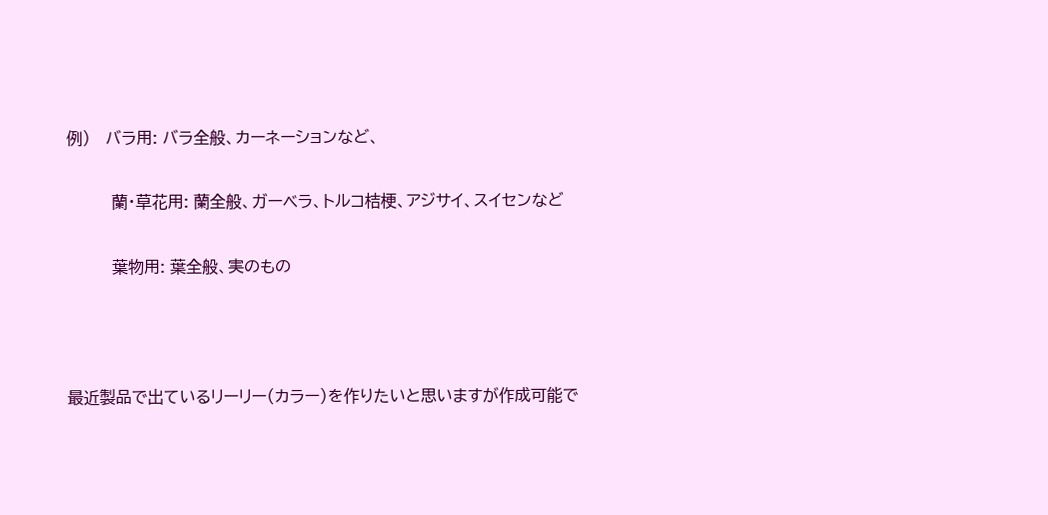例)   バラ用: バラ全般、カーネーションなど、

         蘭・草花用: 蘭全般、ガーベラ、トルコ桔梗、アジサイ、スイセンなど

         葉物用: 葉全般、実のもの



最近製品で出ているリーリー(カラー)を作りたいと思いますが作成可能で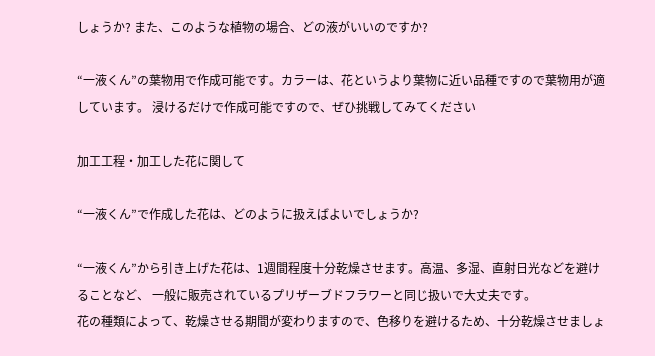しょうか? また、このような植物の場合、どの液がいいのですか?

“一液くん”の葉物用で作成可能です。カラーは、花というより葉物に近い品種ですので葉物用が適しています。 浸けるだけで作成可能ですので、ぜひ挑戦してみてください

加工工程・加工した花に関して

“一液くん”で作成した花は、どのように扱えばよいでしょうか?

“一液くん”から引き上げた花は、1週間程度十分乾燥させます。高温、多湿、直射日光などを避けることなど、 一般に販売されているプリザーブドフラワーと同じ扱いで大丈夫です。
花の種類によって、乾燥させる期間が変わりますので、色移りを避けるため、十分乾燥させましょ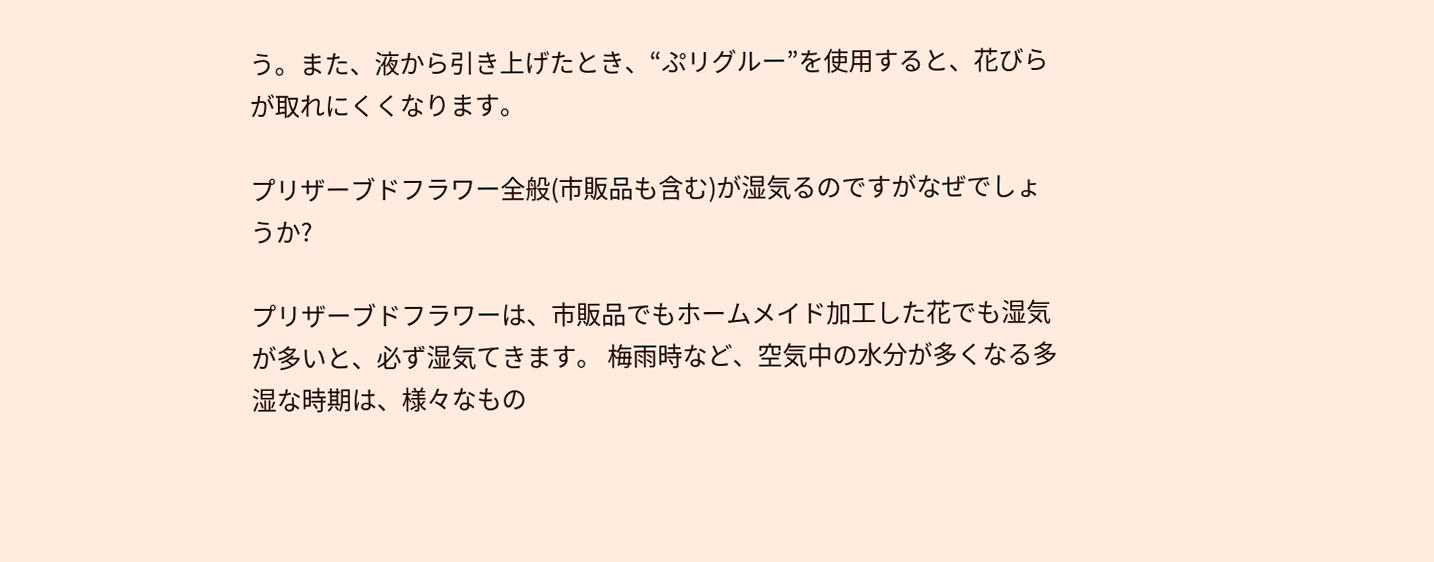う。また、液から引き上げたとき、“ぷリグルー”を使用すると、花びらが取れにくくなります。

プリザーブドフラワー全般(市販品も含む)が湿気るのですがなぜでしょうか?

プリザーブドフラワーは、市販品でもホームメイド加工した花でも湿気が多いと、必ず湿気てきます。 梅雨時など、空気中の水分が多くなる多湿な時期は、様々なもの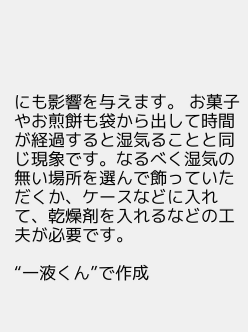にも影響を与えます。 お菓子やお煎餅も袋から出して時間が経過すると湿気ることと同じ現象です。なるべく湿気の無い場所を選んで飾っていただくか、ケースなどに入れて、乾燥剤を入れるなどの工夫が必要です。

“一液くん”で作成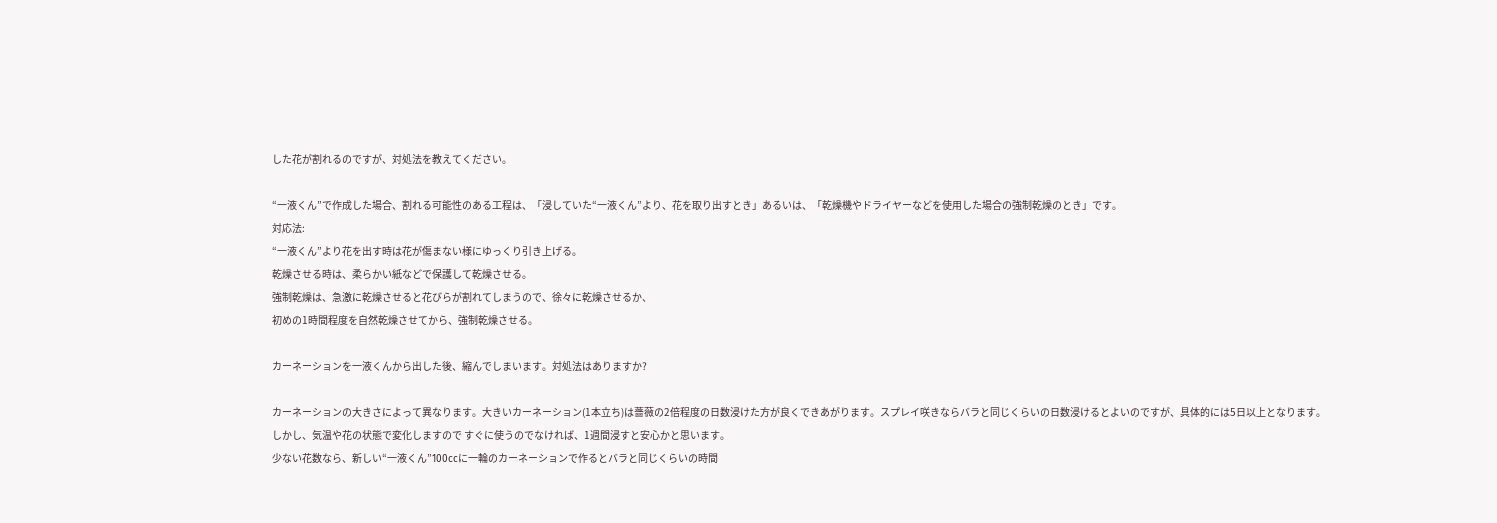した花が割れるのですが、対処法を教えてください。

“一液くん”で作成した場合、割れる可能性のある工程は、「浸していた“一液くん”より、花を取り出すとき」あるいは、「乾燥機やドライヤーなどを使用した場合の強制乾燥のとき」です。
対応法:
“一液くん”より花を出す時は花が傷まない様にゆっくり引き上げる。
乾燥させる時は、柔らかい紙などで保護して乾燥させる。
強制乾燥は、急激に乾燥させると花びらが割れてしまうので、徐々に乾燥させるか、
初めの1時間程度を自然乾燥させてから、強制乾燥させる。

カーネーションを一液くんから出した後、縮んでしまいます。対処法はありますか?

カーネーションの大きさによって異なります。大きいカーネーション(1本立ち)は薔薇の2倍程度の日数浸けた方が良くできあがります。スプレイ咲きならバラと同じくらいの日数浸けるとよいのですが、具体的には5日以上となります。
しかし、気温や花の状態で変化しますので すぐに使うのでなければ、1週間浸すと安心かと思います。
少ない花数なら、新しい“一液くん”100ccに一輪のカーネーションで作るとバラと同じくらいの時間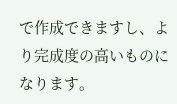で作成できますし、より完成度の高いものになります。